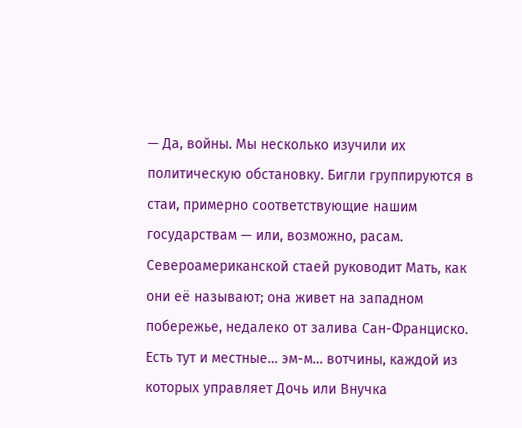— Да, войны. Мы несколько изучили их политическую обстановку. Бигли группируются в стаи, примерно соответствующие нашим государствам — или, возможно, расам. Североамериканской стаей руководит Мать, как они её называют; она живет на западном побережье, недалеко от залива Сан-Франциско. Есть тут и местные… эм-м… вотчины, каждой из которых управляет Дочь или Внучка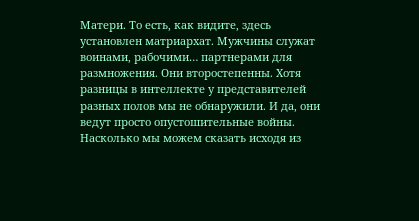Матери. То есть, как видите, здесь установлен матриархат. Мужчины служат воинами, рабочими… партнерами для размножения. Они второстепенны. Хотя разницы в интеллекте у представителей разных полов мы не обнаружили. И да, они ведут просто опустошительные войны. Насколько мы можем сказать исходя из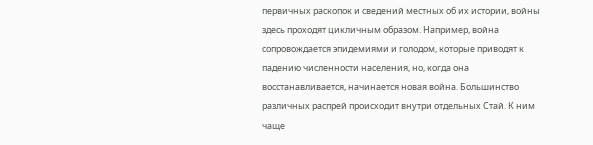первичных раскопок и сведений местных об их истории, войны здесь проходят цикличным образом. Например, война сопровождается эпидемиями и голодом, которые приводят к падению численности населения, но, когда она восстанавливается, начинается новая война. Большинство различных распрей происходит внутри отдельных Стай. К ним чаще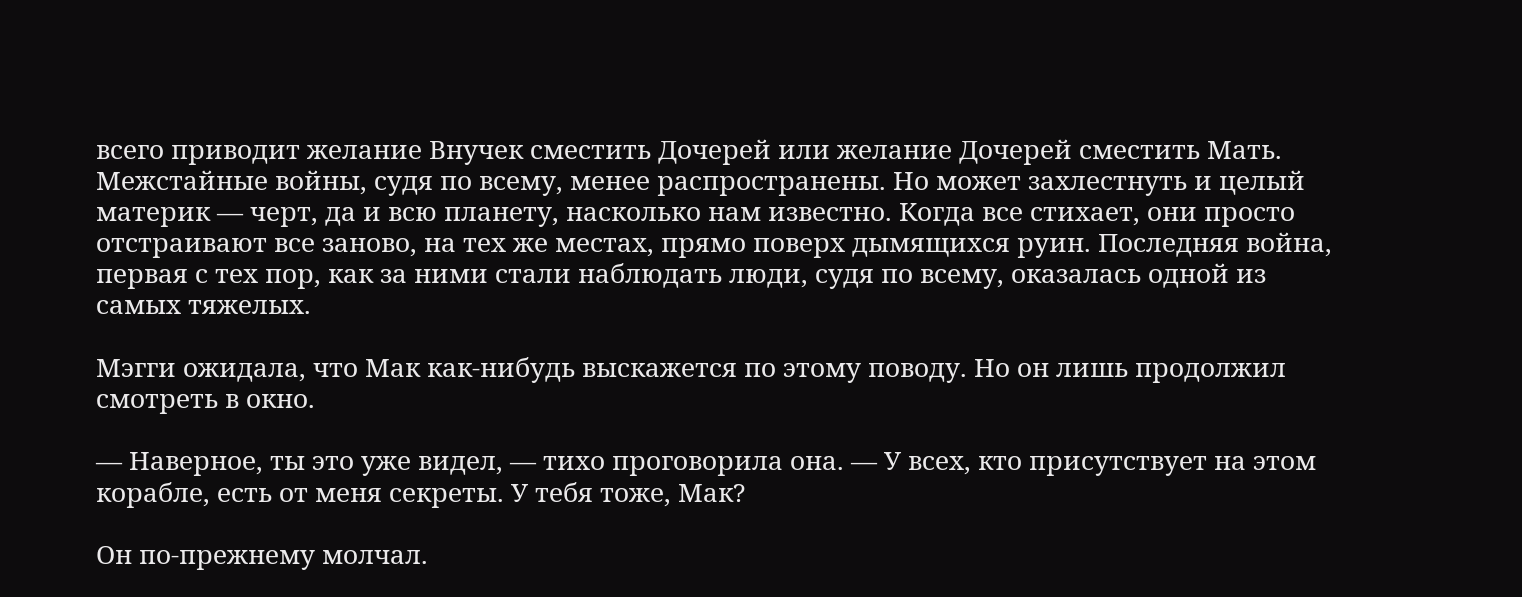всего приводит желание Внучек сместить Дочерей или желание Дочерей сместить Мать. Межстайные войны, судя по всему, менее распространены. Но может захлестнуть и целый материк — черт, да и всю планету, насколько нам известно. Когда все стихает, они просто отстраивают все заново, на тех же местах, прямо поверх дымящихся руин. Последняя война, первая с тех пор, как за ними стали наблюдать люди, судя по всему, оказалась одной из самых тяжелых.

Мэгги ожидала, что Мак как-нибудь выскажется по этому поводу. Но он лишь продолжил смотреть в окно.

— Наверное, ты это уже видел, — тихо проговорила она. — У всех, кто присутствует на этом корабле, есть от меня секреты. У тебя тоже, Мак?

Он по-прежнему молчал.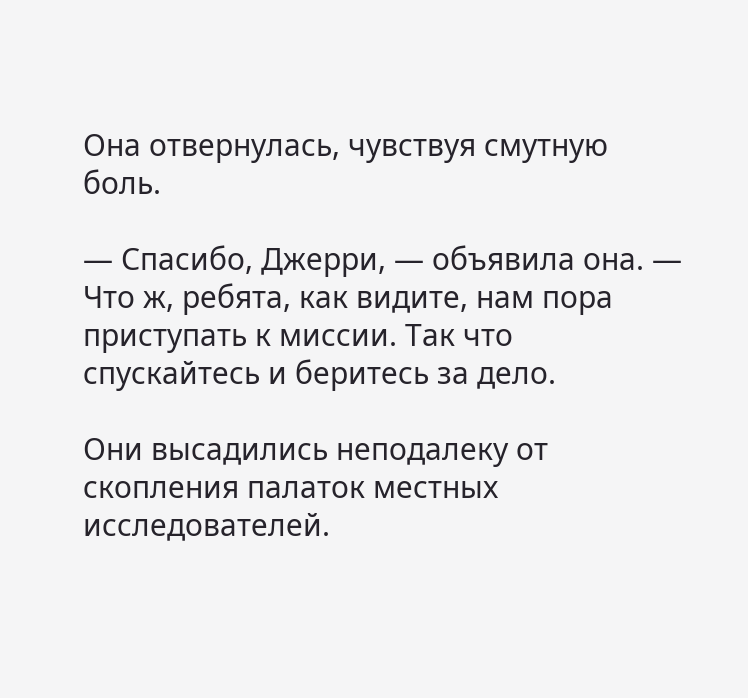Она отвернулась, чувствуя смутную боль.

— Спасибо, Джерри, — объявила она. — Что ж, ребята, как видите, нам пора приступать к миссии. Так что спускайтесь и беритесь за дело.

Они высадились неподалеку от скопления палаток местных исследователей.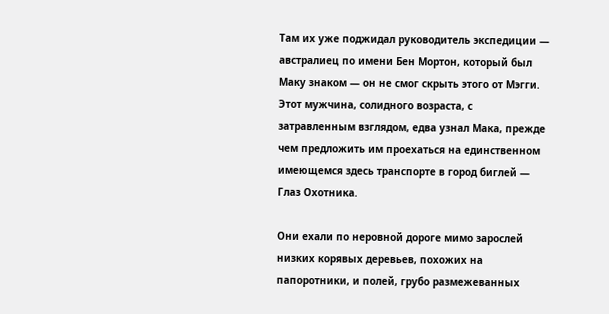Там их уже поджидал руководитель экспедиции — австралиец по имени Бен Мортон, который был Маку знаком — он не смог скрыть этого от Мэгги. Этот мужчина, солидного возраста, с затравленным взглядом, едва узнал Мака, прежде чем предложить им проехаться на единственном имеющемся здесь транспорте в город биглей — Глаз Охотника.

Они ехали по неровной дороге мимо зарослей низких корявых деревьев, похожих на папоротники, и полей, грубо размежеванных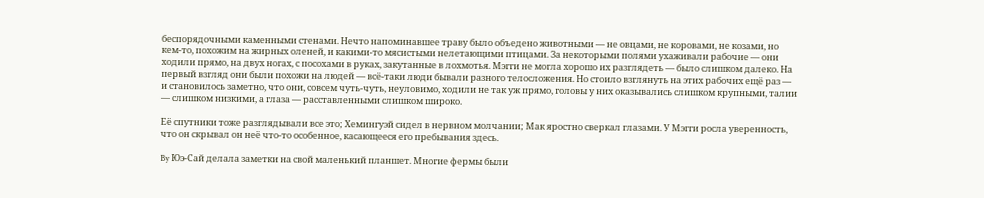беспорядочными каменными стенами. Нечто напоминавшее траву было объедено животными — не овцами, не коровами, не козами, но кем-то, похожим на жирных оленей, и какими-то мясистыми нелетающими птицами. За некоторыми полями ухаживали рабочие — они ходили прямо, на двух ногах, с посохами в руках, закутанные в лохмотья. Мэгги не могла хорошо их разглядеть — было слишком далеко. На первый взгляд они были похожи на людей — всё-таки люди бывали разного телосложения. Но стоило взглянуть на этих рабочих ещё раз — и становилось заметно, что они, совсем чуть-чуть, неуловимо, ходили не так уж прямо, головы у них оказывались слишком крупными, талии — слишком низкими, а глаза — расставленными слишком широко.

Её спутники тоже разглядывали все это; Хемингуэй сидел в нервном молчании; Мак яростно сверкал глазами. У Мэгги росла уверенность, что он скрывал он неё что-то особенное, касающееся его пребывания здесь.

By Юэ-Сай делала заметки на свой маленький планшет. Многие фермы были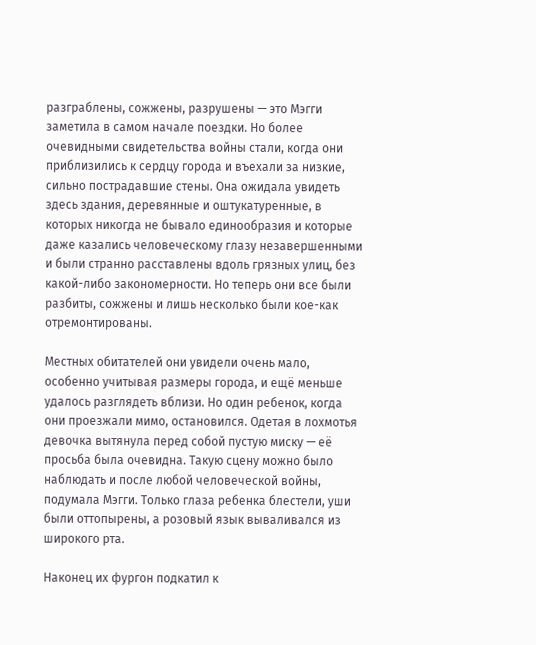разграблены, сожжены, разрушены — это Мэгги заметила в самом начале поездки. Но более очевидными свидетельства войны стали, когда они приблизились к сердцу города и въехали за низкие, сильно пострадавшие стены. Она ожидала увидеть здесь здания, деревянные и оштукатуренные, в которых никогда не бывало единообразия и которые даже казались человеческому глазу незавершенными и были странно расставлены вдоль грязных улиц, без какой-либо закономерности. Но теперь они все были разбиты, сожжены и лишь несколько были кое-как отремонтированы.

Местных обитателей они увидели очень мало, особенно учитывая размеры города, и ещё меньше удалось разглядеть вблизи. Но один ребенок, когда они проезжали мимо, остановился. Одетая в лохмотья девочка вытянула перед собой пустую миску — её просьба была очевидна. Такую сцену можно было наблюдать и после любой человеческой войны, подумала Мэгги. Только глаза ребенка блестели, уши были оттопырены, а розовый язык вываливался из широкого рта.

Наконец их фургон подкатил к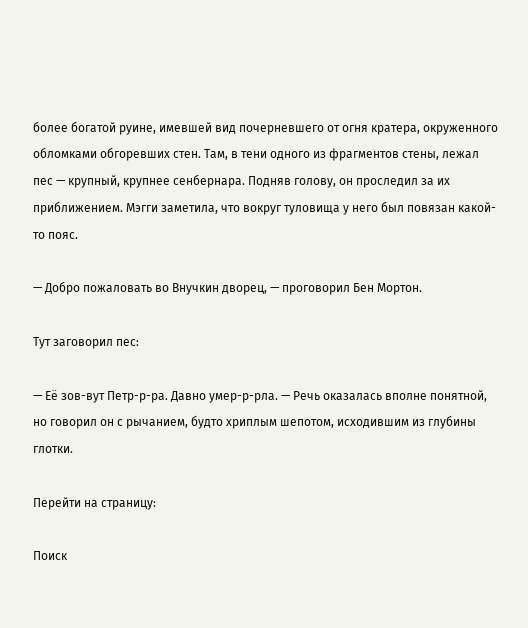более богатой руине, имевшей вид почерневшего от огня кратера, окруженного обломками обгоревших стен. Там, в тени одного из фрагментов стены, лежал пес — крупный, крупнее сенбернара. Подняв голову, он проследил за их приближением. Мэгги заметила, что вокруг туловища у него был повязан какой-то пояс.

— Добро пожаловать во Внучкин дворец, — проговорил Бен Мортон.

Тут заговорил пес:

— Её зов-вут Петр-р-ра. Давно умер-р-рла. — Речь оказалась вполне понятной, но говорил он с рычанием, будто хриплым шепотом, исходившим из глубины глотки.

Перейти на страницу:

Поиск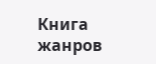Книга жанров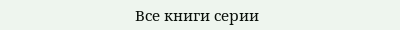Все книги серии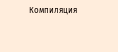Компиляция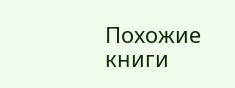Похожие книги